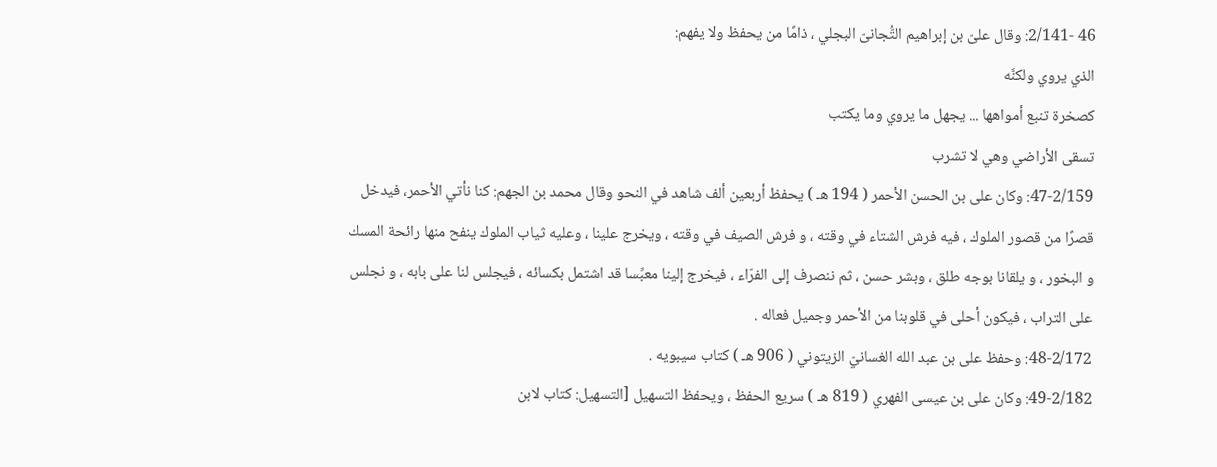46 -2/141: وقال علىّ بن إبراهيم التُّجانىّ البجلي ، ذامًا من يحفظ ولا يفهم:
الذي يروي ولكنَّه
كصخرة تنبع أمواهها ... يجهل ما يروي وما يكتب
تسقى الأراضي وهي لا تشرب
47-2/159: وكان على بن الحسن الأحمر ( 194 هـ ) يحفظ أربعين ألف شاهد في النحو وقال محمد بن الجهم: كنا نأتي الأحمر، فيدخل قصرًا من قصور الملوك ، فيه فرش الشتاء في وقته ، و فرش الصيف في وقته ، ويخرج علينا ، وعليه ثياب الملوك ينفح منها رائحة المسك و البخور ، و يلقانا بوجه طلق ، وبشر حسن ، ثم ننصرف إلى الفرّاء ، فيخرج إلينا معبِّسا قد اشتمل بكسائه ، فيجلس لنا على بابه ، و نجلس على التراب ، فيكون أحلى في قلوبنا من الأحمر وجميل فعاله .
48-2/172: وحفظ على بن عبد الله الغسانيّ الزيتوني ( 906 هـ ) كتاب سيبويه .
49-2/182: وكان على بن عيسى الفهري ( 819 هـ ) سريع الحفظ ، ويحفظ التسهيل [التسهيل: كتاب لابن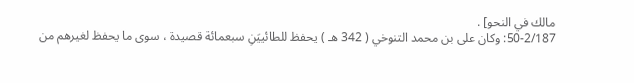مالك في النحو] .
50-2/187: وكان على بن محمد التنوخي ( 342 هـ ) يحفظ للطائييَنِ سبعمائة قصيدة ، سوى ما يحفظ لغيرهم من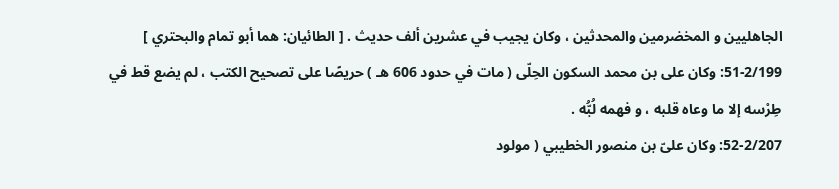الجاهليين و المخضرمين والمحدثين ، وكان يجيب في عشرين ألف حديث . [ الطائيان: هما أبو تمام والبحتري ]
51-2/199: وكان على بن محمد السكون الحِلّى ( مات في حدود 606 هـ ) حريصًا على تصحيح الكتب ، لم يضع قط في طِرْسه إلا ما وعاه قلبه ، و فهمه لُبُّه .
52-2/207: وكان علىّ بن منصور الخطيبي ( مولود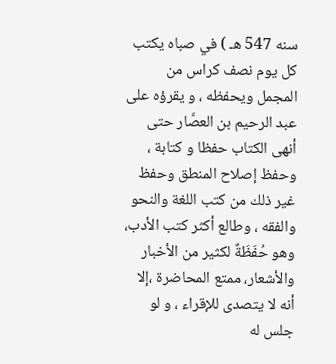سنه 547 هـ ) في صباه يكتب كل يوم نصف كراس من المجمل ويحفظه ، و يقرؤه على عبد الرحيم بن العصَّار حتى أنهى الكتاب حفظا و كتابة ، وحفظ إصلاح المنطق وحفظ غير ذلك من كتب اللغة والنحو والفقه ، وطالع أكثر كتب الأدب، وهو حُفَظَةٌ لكثير من الأخبار والأشعار، ممتع المحاضرة ،إلا أنه لا يتصدى للإقراء ، و لو جلس له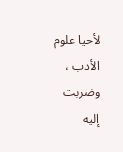لأحيا علوم الأدب ، وضربت إليه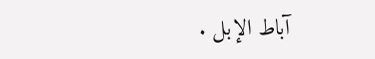آباط الإبل .